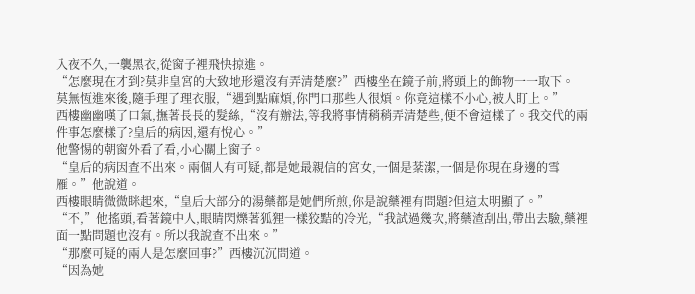入夜不久,一襲黑衣,從窗子裡飛快掠進。
“怎麼現在才到?莫非皇宮的大致地形還沒有弄清楚麼?”西樓坐在鏡子前,將頭上的飾物一一取下。
莫無恆進來後,隨手理了理衣服,“遇到點麻煩,你門口那些人很煩。你竟這樣不小心,被人盯上。”
西樓幽幽嘆了口氣,撫著長長的髮絲,“沒有辦法,等我將事情稍稍弄清楚些,便不會這樣了。我交代的兩件事怎麼樣了?皇后的病因,還有悅心。”
他警惕的朝窗外看了看,小心關上窗子。
“皇后的病因查不出來。兩個人有可疑,都是她最親信的宮女,一個是棻潔,一個是你現在身邊的雪雁。”他說道。
西樓眼睛微微眯起來,“皇后大部分的湯藥都是她們所煎,你是說藥裡有問題?但這太明顯了。”
“不,”他搖頭,看著鏡中人,眼睛閃爍著狐狸一樣狡黠的冷光,“我試過幾次,將藥渣刮出,帶出去驗,藥裡面一點問題也沒有。所以我說查不出來。”
“那麼可疑的兩人是怎麼回事?”西樓沉沉問道。
“因為她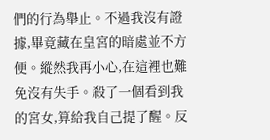們的行為舉止。不過我沒有證據,畢竟藏在皇宮的暗處並不方便。縱然我再小心,在這裡也難免沒有失手。殺了一個看到我的宮女,算給我自己提了醒。反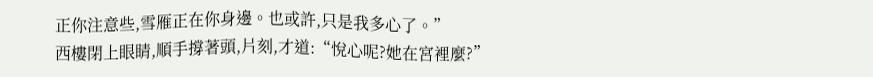正你注意些,雪雁正在你身邊。也或許,只是我多心了。”
西樓閉上眼睛,順手撐著頭,片刻,才道:“悅心呢?她在宮裡麼?”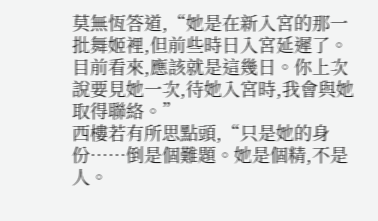莫無恆答道,“她是在新入宮的那一批舞姬裡,但前些時日入宮延遲了。目前看來,應該就是這幾日。你上次說要見她一次,待她入宮時,我會與她取得聯絡。”
西樓若有所思點頭,“只是她的身份……倒是個難題。她是個精,不是人。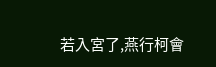若入宮了,燕行柯會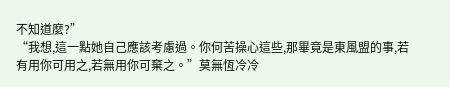不知道麼?”
“我想,這一點她自己應該考慮過。你何苦操心這些,那畢竟是東風盟的事,若有用你可用之,若無用你可棄之。”莫無恆冷冷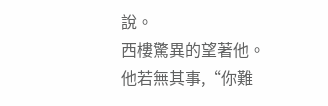說。
西樓驚異的望著他。
他若無其事,“你難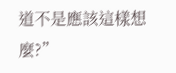道不是應該這樣想麼?”